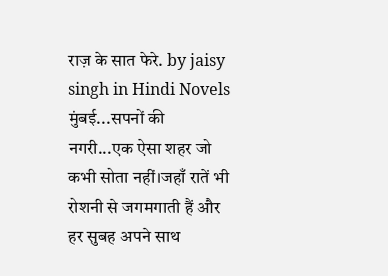राज़ के सात फेरे. by jaisy singh in Hindi Novels
मुंबई...सपनों की नगरी...एक ऐसा शहर जो कभी सोता नहीं।जहाँ रातें भी रोशनी से जगमगाती हैं और हर सुबह अपने साथ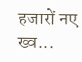हजारों नए ख्व...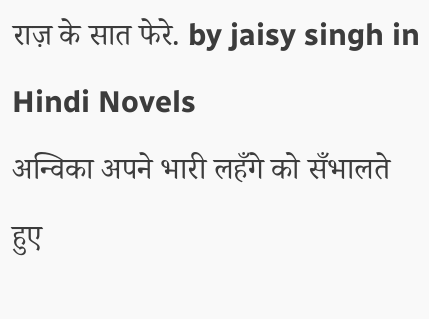राज़ के सात फेरे. by jaisy singh in Hindi Novels
अन्विका अपने भारी लहँगे को सँभालते हुए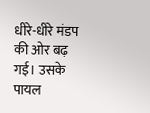धीरे-धीरे मंडप की ओर बढ़ गई। उसके पायल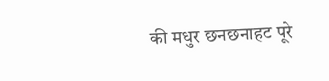की मधुर छनछनाहट पूरे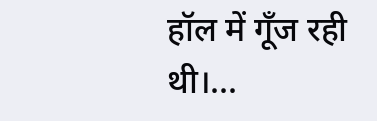हॉल में गूँज रही थी।...